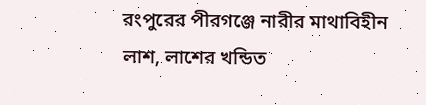রংপুরের পীরগঞ্জে নারীর মাথাবিহীন লাশ, লাশের খন্ডিত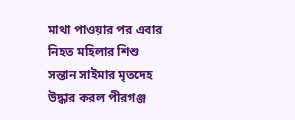মাথা পাওয়ার পর এবার নিহত মহিলার শিশু সন্তান সাইমার মৃতদেহ উদ্ধার করল পীরগঞ্জ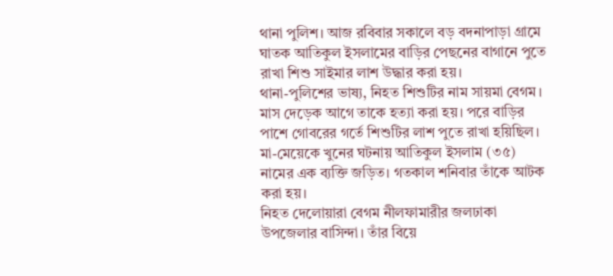থানা পুলিশ। আজ রবিবার সকালে বড় বদনাপাড়া গ্রামে ঘাতক আতিকুল ইসলামের বাড়ির পেছনের বাগানে পুতে রাখা শিশু সাইমার লাশ উদ্ধার করা হয়।
থানা-পুলিশের ভাষ্য, নিহত শিশুটির নাম সায়মা বেগম। মাস দেড়েক আগে তাকে হত্যা করা হয়। পরে বাড়ির পাশে গোবরের গর্তে শিশুটির লাশ পুতে রাখা হয়িছিল। মা-মেয়েকে খুনের ঘটনায় আতিকুল ইসলাম (৩৫) নামের এক ব্যক্তি জড়িত। গতকাল শনিবার তাঁকে আটক করা হয়।
নিহত দেলোয়ারা বেগম নীলফামারীর জলঢাকা উপজেলার বাসিন্দা। তাঁর বিয়ে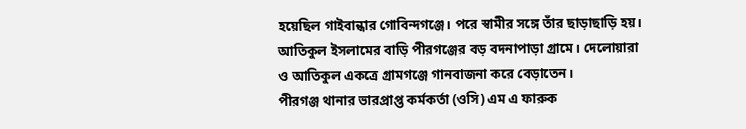হয়েছিল গাইবান্ধার গোবিন্দগঞ্জে। পরে স্বামীর সঙ্গে তাঁর ছাড়াছাড়ি হয়। আতিকুল ইসলামের বাড়ি পীরগঞ্জের বড় বদনাপাড়া গ্রামে। দেলোয়ারা ও আতিকুল একত্রে গ্রামগঞ্জে গানবাজনা করে বেড়াতেন।
পীরগঞ্জ থানার ভারপ্রাপ্ত কর্মকর্তা (ওসি) এম এ ফারুক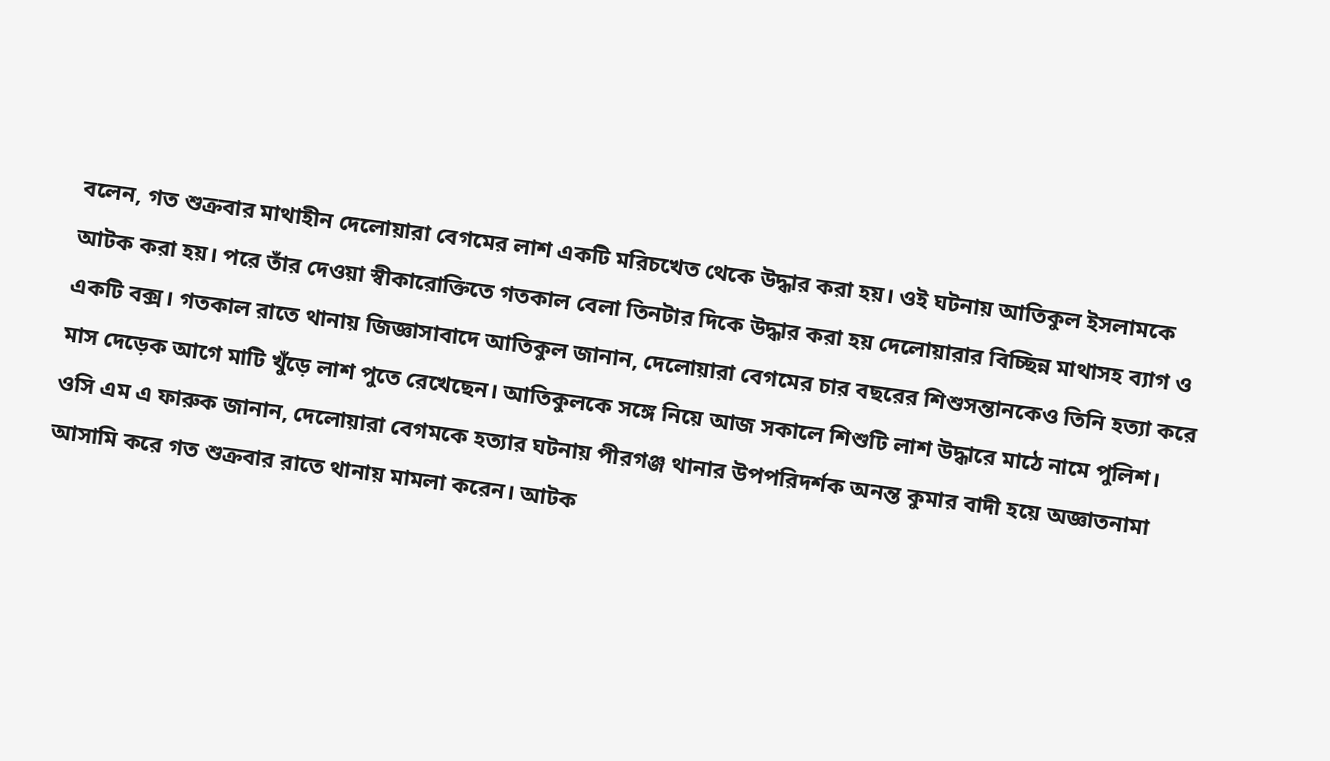বলেন, গত শুক্রবার মাথাহীন দেলোয়ারা বেগমের লাশ একটি মরিচখেত থেকে উদ্ধার করা হয়। ওই ঘটনায় আতিকুল ইসলামকে আটক করা হয়। পরে তাঁর দেওয়া স্বীকারোক্তিতে গতকাল বেলা তিনটার দিকে উদ্ধার করা হয় দেলোয়ারার বিচ্ছিন্ন মাথাসহ ব্যাগ ও একটি বক্স। গতকাল রাতে থানায় জিজ্ঞাসাবাদে আতিকুল জানান, দেলোয়ারা বেগমের চার বছরের শিশুসন্তানকেও তিনি হত্যা করে মাস দেড়েক আগে মাটি খুঁড়ে লাশ পুতে রেখেছেন। আতিকুলকে সঙ্গে নিয়ে আজ সকালে শিশুটি লাশ উদ্ধারে মাঠে নামে পুলিশ।
ওসি এম এ ফারুক জানান, দেলোয়ারা বেগমকে হত্যার ঘটনায় পীরগঞ্জ থানার উপপরিদর্শক অনন্ত কুমার বাদী হয়ে অজ্ঞাতনামা আসামি করে গত শুক্রবার রাতে থানায় মামলা করেন। আটক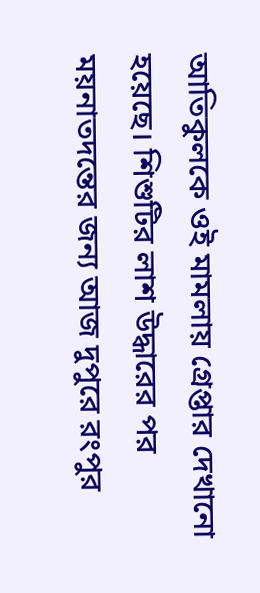আতিকুলকে ওই মামলায় গ্রেপ্তার দেখানো হয়েছে। শিশুটির লাশ উদ্ধারের পর ময়নাতদন্তের জন্য আজ দুপুরে রংপুর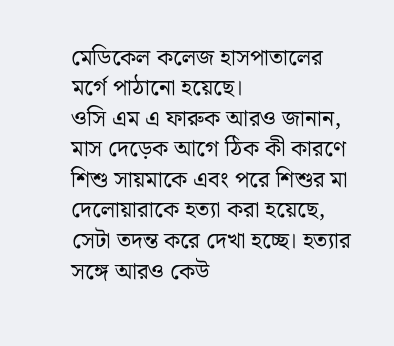মেডিকেল কলেজ হাসপাতালের মর্গে পাঠানো হয়েছে।
ওসি এম এ ফারুক আরও জানান, মাস দেড়েক আগে ঠিক কী কারণে শিশু সায়মাকে এবং পরে শিশুর মা দেলোয়ারাকে হত্যা করা হয়েছে, সেটা তদন্ত করে দেখা হচ্ছে। হত্যার সঙ্গে আরও কেউ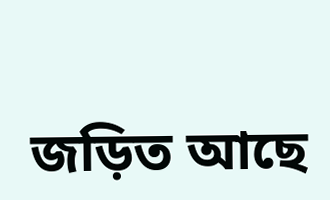জড়িত আছে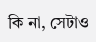কি না, সেটাও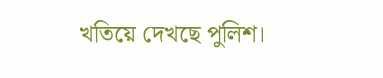খতিয়ে দেখছে পুলিশ।